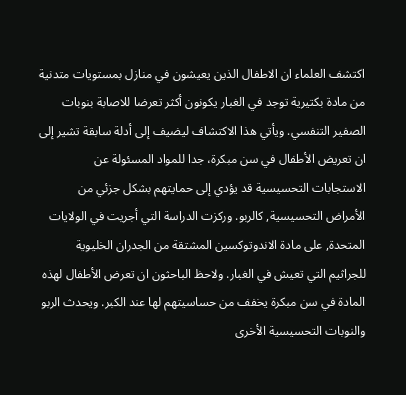اكتشف العلماء ان الاطفال الذين يعيشون في منازل بمستويات متدنية من مادة بكتيرية توجد في الغبار يكونون أكثر تعرضا للاصابة بنوبات الصفير التنفسي. ويأتي هذا الاكتشاف ليضيف إلى أدلة سابقة تشير إلى ان تعريض الأطفال في سن مبكرة، جدا للمواد المسئولة عن الاستجابات التحسيسية قد يؤدي إلى حمايتهم بشكل جزئي من الأمراض التحسيسية, كالربو. وركزت الدراسة التي أجريت في الولايات المتحدة, على مادة الاندوتوكسين المشتقة من الجدران الخليوية للجراثيم التي تعيش في الغبار. ولاحظ الباحثون ان تعرض الأطفال لهذه المادة في سن مبكرة يخفف من حساسيتهم لها عند الكبر. ويحدث الربو والنوبات التحسيسية الأخرى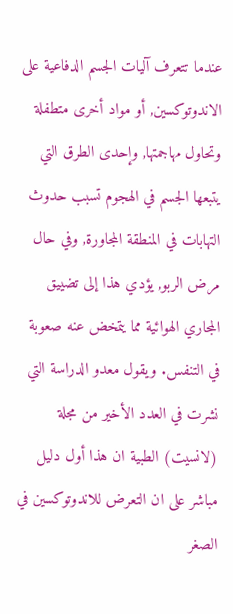عندما تتعرف آليات الجسم الدفاعية على الاندوتوكسين, أو مواد أخرى متطفلة وتحاول مهاجمتها, وإحدى الطرق التي يتبعها الجسم في الهجوم تسبب حدوث التهابات في المنطقة المجاورة, وفي حال مرض الربو, يؤدي هذا إلى تضييق المجاري الهوائية مما يتمخض عنه صعوبة في التنفس. ويقول معدو الدراسة التي نشرت في العدد الأخير من مجلة (لانسيت) الطبية ان هذا أول دليل مباشر على ان التعرض للاندوتوكسين في الصغر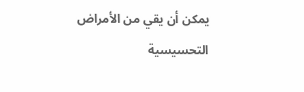يمكن أن يقي من الأمراض التحسيسية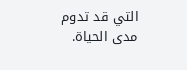التي قد تدوم مدى الحياة.